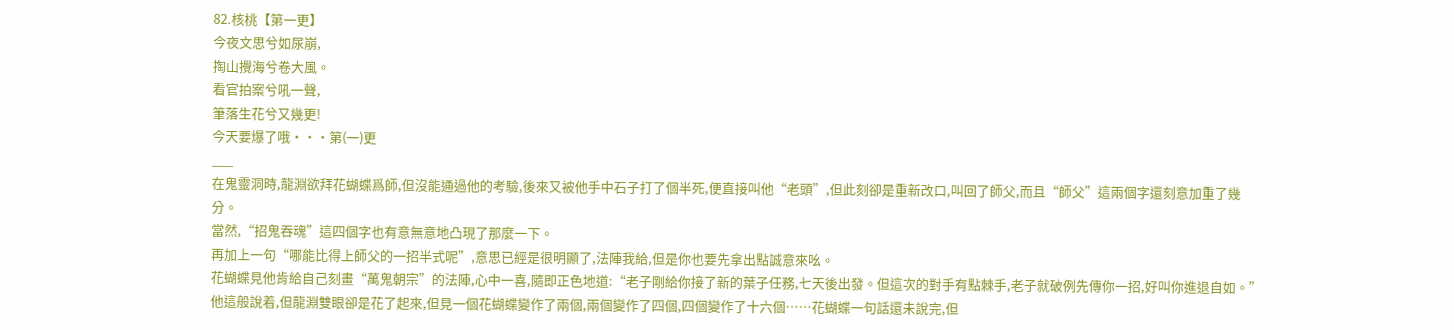82.核桃【第一更】
今夜文思兮如尿崩,
掏山攪海兮卷大風。
看官拍案兮吼一聲,
筆落生花兮又幾更!
今天要爆了哦···第(一)更
___
在鬼靈洞時,龍淵欲拜花蝴蝶爲師,但沒能通過他的考驗,後來又被他手中石子打了個半死,便直接叫他“老頭”,但此刻卻是重新改口,叫回了師父,而且“師父”這兩個字還刻意加重了幾分。
當然,“招鬼吞魂”這四個字也有意無意地凸現了那麼一下。
再加上一句“哪能比得上師父的一招半式呢”,意思已經是很明顯了,法陣我給,但是你也要先拿出點誠意來吆。
花蝴蝶見他肯給自己刻畫“萬鬼朝宗”的法陣,心中一喜,隨即正色地道:“老子剛給你接了新的葉子任務,七天後出發。但這次的對手有點棘手,老子就破例先傳你一招,好叫你進退自如。”
他這般說着,但龍淵雙眼卻是花了起來,但見一個花蝴蝶變作了兩個,兩個變作了四個,四個變作了十六個……花蝴蝶一句話還未說完,但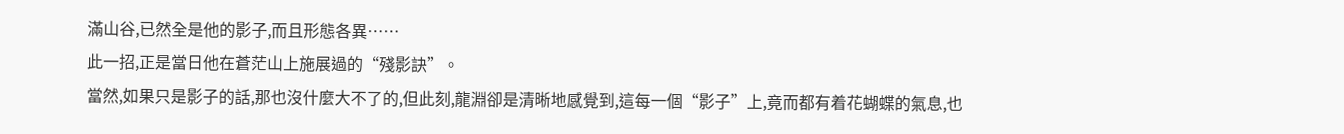滿山谷,已然全是他的影子,而且形態各異……
此一招,正是當日他在蒼茫山上施展過的“殘影訣”。
當然,如果只是影子的話,那也沒什麼大不了的,但此刻,龍淵卻是清晰地感覺到,這每一個“影子”上,竟而都有着花蝴蝶的氣息,也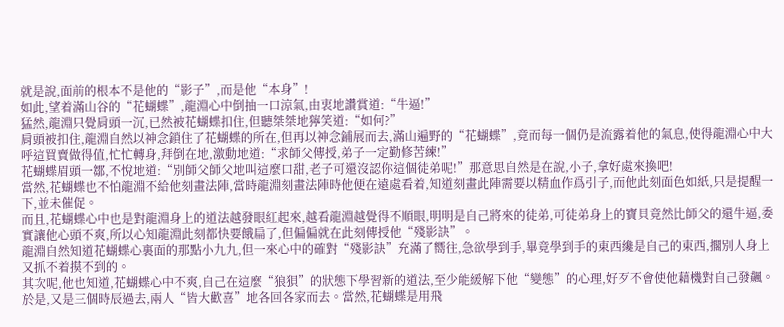就是說,面前的根本不是他的“影子”,而是他“本身”!
如此,望着滿山谷的“花蝴蝶”,龍淵心中倒抽一口涼氣,由衷地讚賞道:“牛逼!”
猛然,龍淵只覺肩頭一沉,已然被花蝴蝶扣住,但聽桀桀地獰笑道:“如何?”
肩頭被扣住,龍淵自然以神念鎖住了花蝴蝶的所在,但再以神念鋪展而去,滿山遍野的“花蝴蝶”,竟而每一個仍是流露着他的氣息,使得龍淵心中大呼這買賣做得值,忙忙轉身,拜倒在地,激動地道:“求師父傳授,弟子一定勤修苦練!”
花蝴蝶眉頭一鄒,不悅地道:“別師父師父地叫這麼口甜,老子可還沒認你這個徒弟呢!”那意思自然是在說,小子,拿好處來換吧!
當然,花蝴蝶也不怕龍淵不給他刻畫法陣,當時龍淵刻畫法陣時他便在遠處看着,知道刻畫此陣需要以精血作爲引子,而他此刻面色如紙,只是提醒一下,並未催促。
而且,花蝴蝶心中也是對龍淵身上的道法越發眼紅起來,越看龍淵越覺得不順眼,明明是自己將來的徒弟,可徒弟身上的寶貝竟然比師父的還牛逼,委實讓他心頭不爽,所以心知龍淵此刻都快要餓扁了,但偏偏就在此刻傳授他“殘影訣”。
龍淵自然知道花蝴蝶心裏面的那點小九九,但一來心中的確對“殘影訣”充滿了嚮往,急欲學到手,畢竟學到手的東西纔是自己的東西,擱別人身上又抓不着摸不到的。
其次呢,他也知道,花蝴蝶心中不爽,自己在這麼“狼狽”的狀態下學習新的道法,至少能緩解下他“變態”的心理,好歹不會使他藉機對自己發飆。
於是,又是三個時辰過去,兩人“皆大歡喜”地各回各家而去。當然,花蝴蝶是用飛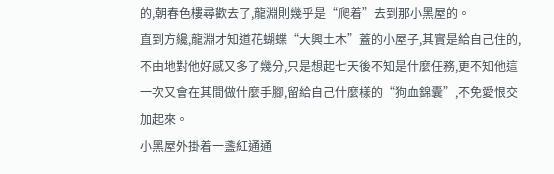的,朝春色樓尋歡去了,龍淵則幾乎是“爬着”去到那小黑屋的。
直到方纔,龍淵才知道花蝴蝶“大興土木”蓋的小屋子,其實是給自己住的,不由地對他好感又多了幾分,只是想起七天後不知是什麼任務,更不知他這一次又會在其間做什麼手腳,留給自己什麼樣的“狗血錦囊”,不免愛恨交加起來。
小黑屋外掛着一盞紅通通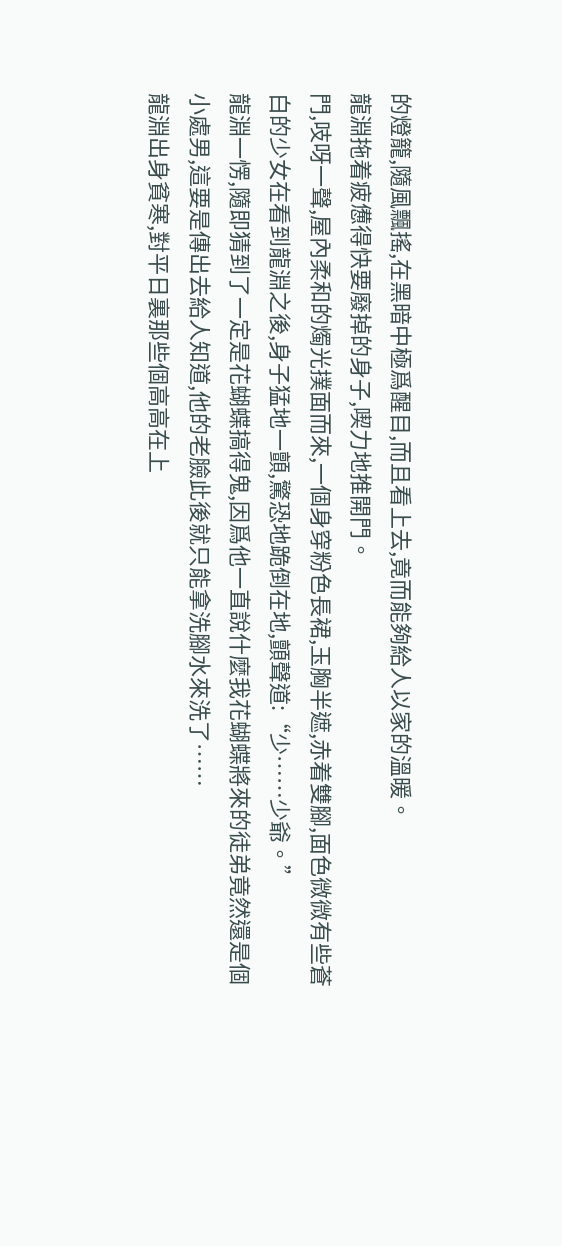的燈籠,隨風飄搖,在黑暗中極爲醒目,而且看上去,竟而能夠給人以家的溫暖。
龍淵拖着疲憊得快要廢掉的身子,喫力地推開門。
門,吱呀一聲,屋內柔和的燭光撲面而來,一個身穿粉色長裙,玉胸半遮,赤着雙腳,面色微微有些蒼白的少女在看到龍淵之後,身子猛地一顫,驚恐地跪倒在地,顫聲道:“少……少爺。”
龍淵一愣,隨即猜到了一定是花蝴蝶搞得鬼,因爲他一直說什麼我花蝴蝶將來的徒弟竟然還是個小處男,這要是傳出去給人知道,他的老臉此後就只能拿洗腳水來洗了……
龍淵出身貧寒,對平日裏那些個高高在上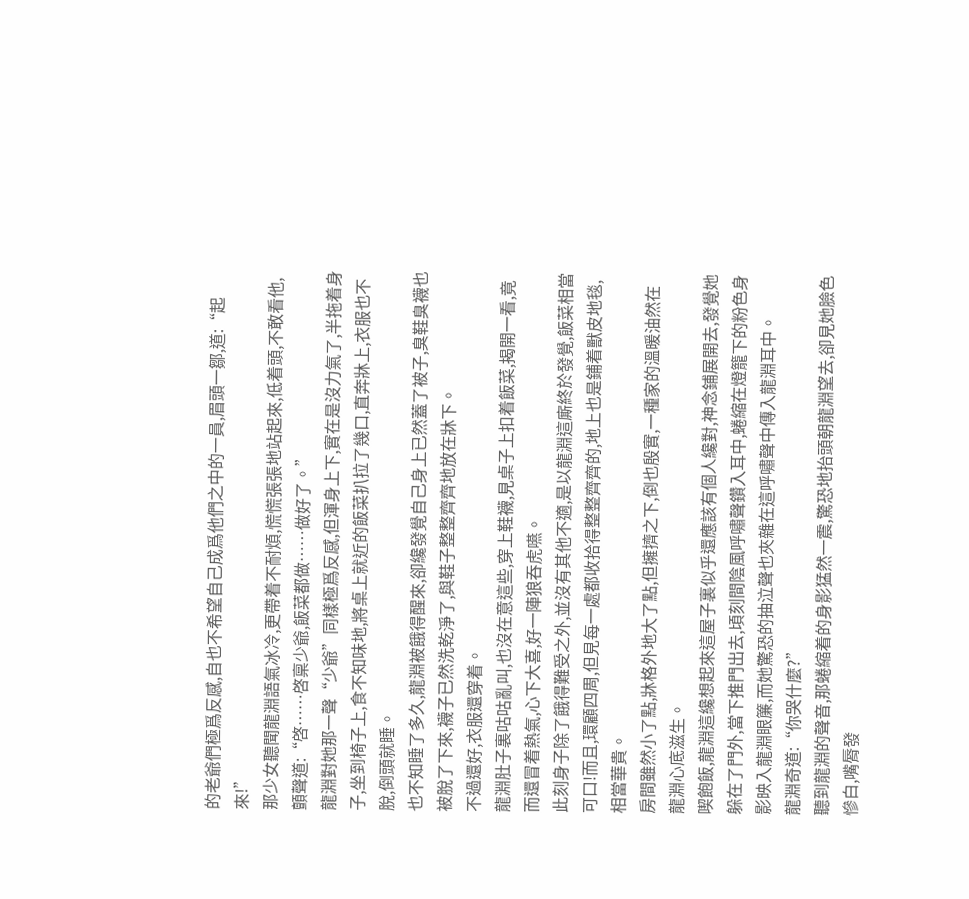的老爺們極爲反感,自也不希望自己成爲他們之中的一員,眉頭一鄒,道:“起來!”
那少女聽聞龍淵語氣冰冷,更帶着不耐煩,慌慌張張地站起來,低着頭,不敢看他,顫聲道:“啓……啓稟少爺,飯菜都做……做好了。”
龍淵對她那一聲“少爺”同樣極爲反感,但渾身上下,實在是沒力氣了,半拖着身子,坐到椅子上,食不知味地,將桌上就近的飯菜扒拉了幾口,直奔牀上,衣服也不脫,倒頭就睡。
也不知睡了多久,龍淵被餓得醒來,卻纔發覺自己身上已然蓋了被子,臭鞋臭襪也被脫了下來,襪子已然洗乾淨了,與鞋子整整齊齊地放在牀下。
不過還好,衣服還穿着。
龍淵肚子裏咕咕亂叫,也沒在意這些,穿上鞋襪,見桌子上扣着飯菜,揭開一看,竟而還冒着熱氣,心下大喜,好一陣狼吞虎嚥。
此刻身子除了餓得難受之外,並沒有其他不適,是以龍淵這廝終於發覺,飯菜相當可口!而且,環顧四周,但見每一處都收拾得整整齊齊的,地上也是鋪着獸皮地毯,相當華貴。
房間雖然小了點,牀格外地大了點,但擁擠之下,倒也殷實,一種家的溫暖油然在龍淵心底滋生。
喫飽飯,龍淵這纔想起來這屋子裏似乎還應該有個人纔對,神念鋪展開去,發覺她躲在了門外,當下推門出去,頃刻間陰風呼嘯聲鑽入耳中,蜷縮在燈籠下的粉色身影映入龍淵眼簾,而她驚恐的抽泣聲也夾雜在這呼嘯聲中傳入龍淵耳中。
龍淵奇道:“你哭什麼?”
聽到龍淵的聲音,那蜷縮着的身影猛然一震,驚恐地抬頭朝龍淵望去,卻見她臉色慘白,嘴脣發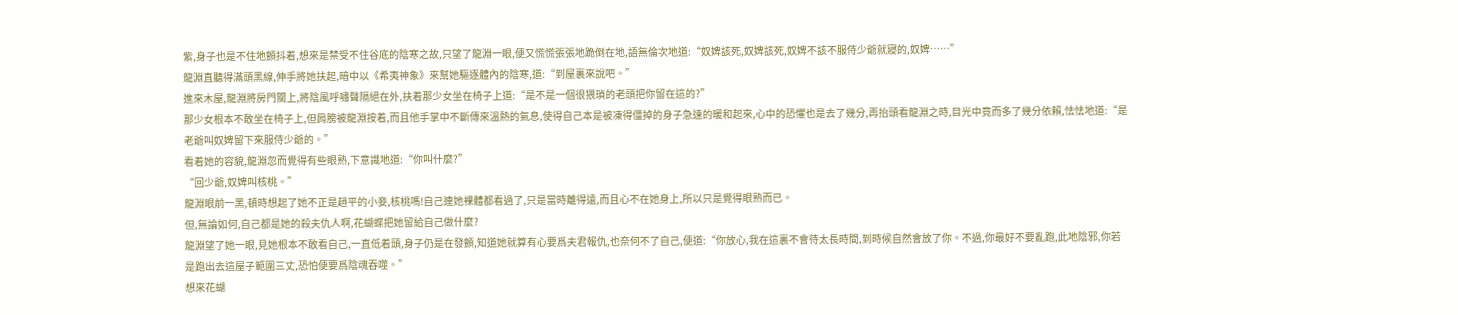紫,身子也是不住地顫抖着,想來是禁受不住谷底的陰寒之故,只望了龍淵一眼,便又慌慌張張地跪倒在地,語無倫次地道:“奴婢該死,奴婢該死,奴婢不該不服侍少爺就寢的,奴婢……”
龍淵直聽得滿頭黑線,伸手將她扶起,暗中以《希夷神象》來幫她驅逐體內的陰寒,道:“到屋裏來說吧。”
進來木屋,龍淵將房門關上,將陰風呼嘯聲隔絕在外,扶着那少女坐在椅子上道:“是不是一個很猥瑣的老頭把你留在這的?”
那少女根本不敢坐在椅子上,但肩膀被龍淵按着,而且他手掌中不斷傳來溫熱的氣息,使得自己本是被凍得僵掉的身子急速的暖和起來,心中的恐懼也是去了幾分,再抬頭看龍淵之時,目光中竟而多了幾分依賴,怯怯地道:“是老爺叫奴婢留下來服侍少爺的。”
看着她的容貌,龍淵忽而覺得有些眼熟,下意識地道:“你叫什麼?”
“回少爺,奴婢叫核桃。”
龍淵眼前一黑,頓時想起了她不正是趙平的小妾,核桃嗎!自己連她裸體都看過了,只是當時離得遠,而且心不在她身上,所以只是覺得眼熟而已。
但,無論如何,自己都是她的殺夫仇人啊,花蝴蝶把她留給自己做什麼?
龍淵望了她一眼,見她根本不敢看自己,一直低着頭,身子仍是在發顫,知道她就算有心要爲夫君報仇,也奈何不了自己,便道:“你放心,我在這裏不會待太長時間,到時候自然會放了你。不過,你最好不要亂跑,此地陰邪,你若是跑出去這屋子範圍三丈,恐怕便要爲陰魂吞噬。”
想來花蝴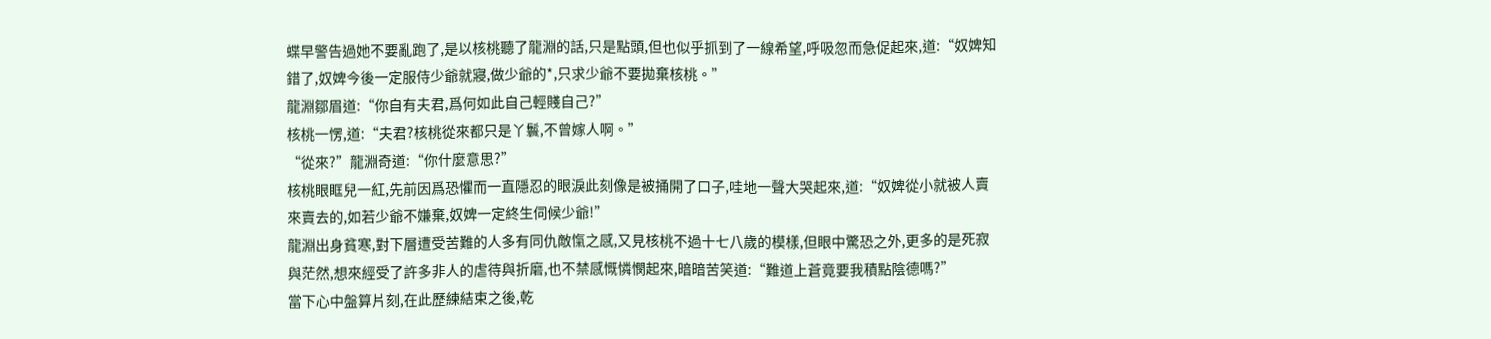蝶早警告過她不要亂跑了,是以核桃聽了龍淵的話,只是點頭,但也似乎抓到了一線希望,呼吸忽而急促起來,道:“奴婢知錯了,奴婢今後一定服侍少爺就寢,做少爺的*,只求少爺不要拋棄核桃。”
龍淵鄒眉道:“你自有夫君,爲何如此自己輕賤自己?”
核桃一愣,道:“夫君?核桃從來都只是丫鬟,不曾嫁人啊。”
“從來?”龍淵奇道:“你什麼意思?”
核桃眼眶兒一紅,先前因爲恐懼而一直隱忍的眼淚此刻像是被捅開了口子,哇地一聲大哭起來,道:“奴婢從小就被人賣來賣去的,如若少爺不嫌棄,奴婢一定終生伺候少爺!”
龍淵出身貧寒,對下層遭受苦難的人多有同仇敵愾之感,又見核桃不過十七八歲的模樣,但眼中驚恐之外,更多的是死寂與茫然,想來經受了許多非人的虐待與折磨,也不禁感慨憐憫起來,暗暗苦笑道:“難道上蒼竟要我積點陰德嗎?”
當下心中盤算片刻,在此歷練結束之後,乾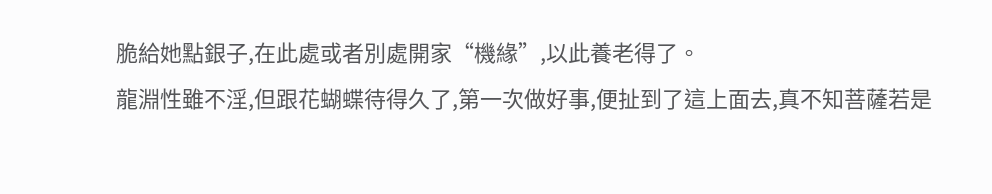脆給她點銀子,在此處或者別處開家“機緣”,以此養老得了。
龍淵性雖不淫,但跟花蝴蝶待得久了,第一次做好事,便扯到了這上面去,真不知菩薩若是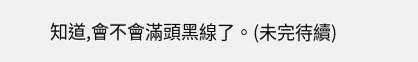知道,會不會滿頭黑線了。(未完待續)